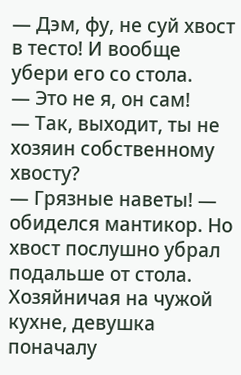— Дэм, фу, не суй хвост в тесто! И вообще убери его со стола.
— Это не я, он сам!
— Так, выходит, ты не хозяин собственному хвосту?
— Грязные наветы! — обиделся мантикор. Но хвост послушно убрал подальше от стола.
Хозяйничая на чужой кухне, девушка поначалу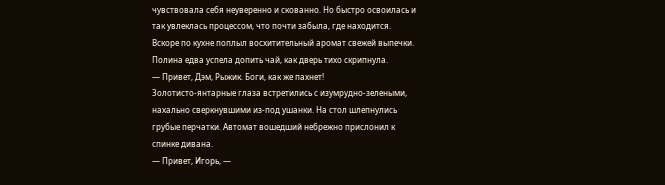чувствовала себя неуверенно и скованно. Но быстро освоилась и так увлеклась процессом, что почти забыла, где находится. Вскоре по кухне поплыл восхитительный аромат свежей выпечки. Полина едва успела допить чай, как дверь тихо скрипнула.
— Привет, Дэм, Рыжик. Боги, как же пахнет!
Золотисто-янтарные глаза встретились с изумрудно-зелеными, нахально сверкнувшими из-под ушанки. На стол шлепнулись грубые перчатки. Автомат вошедший небрежно прислонил к спинке дивана.
— Привет, Игорь, —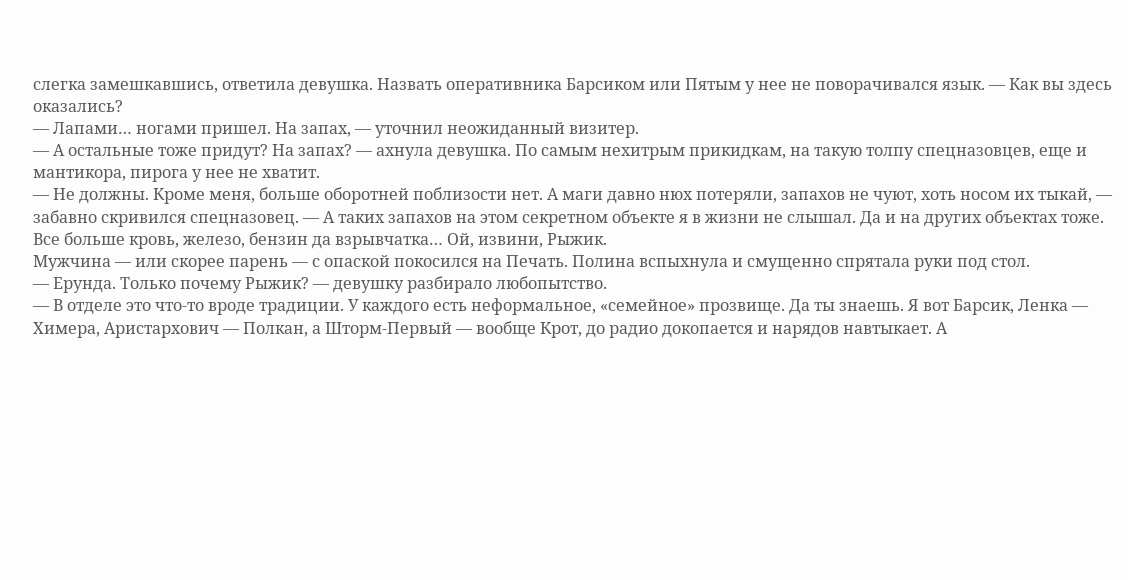слегка замешкавшись, ответила девушка. Назвать оперативника Барсиком или Пятым у нее не поворачивался язык. — Как вы здесь оказались?
— Лапами… ногами пришел. На запах, — уточнил неожиданный визитер.
— А остальные тоже придут? На запах? — ахнула девушка. По самым нехитрым прикидкам, на такую толпу спецназовцев, еще и мантикора, пирога у нее не хватит.
— Не должны. Кроме меня, больше оборотней поблизости нет. А маги давно нюх потеряли, запахов не чуют, хоть носом их тыкай, — забавно скривился спецназовец. — А таких запахов на этом секретном объекте я в жизни не слышал. Да и на других объектах тоже. Все больше кровь, железо, бензин да взрывчатка… Ой, извини, Рыжик.
Мужчина — или скорее парень — с опаской покосился на Печать. Полина вспыхнула и смущенно спрятала руки под стол.
— Ерунда. Только почему Рыжик? — девушку разбирало любопытство.
— В отделе это что-то вроде традиции. У каждого есть неформальное, «семейное» прозвище. Да ты знаешь. Я вот Барсик, Ленка — Химера, Аристархович — Полкан, а Шторм-Первый — вообще Крот, до радио докопается и нарядов навтыкает. А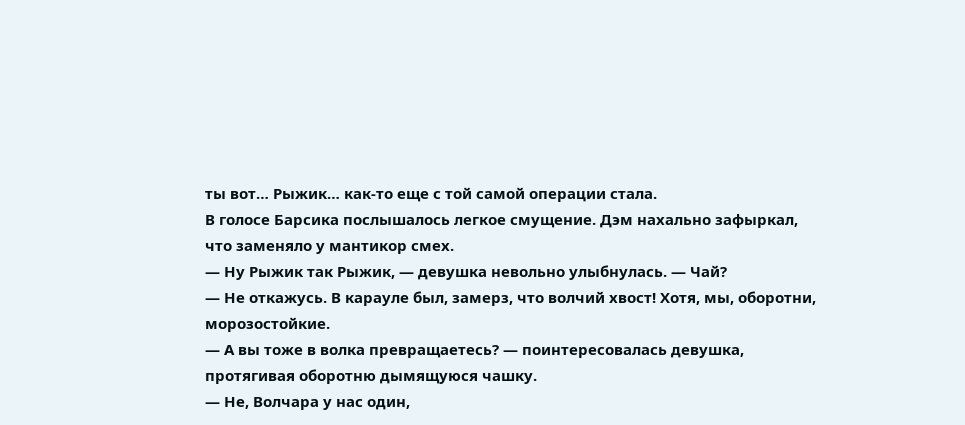ты вот… Рыжик… как-то еще с той самой операции стала.
В голосе Барсика послышалось легкое смущение. Дэм нахально зафыркал, что заменяло у мантикор смех.
— Ну Рыжик так Рыжик, — девушка невольно улыбнулась. — Чай?
— Не откажусь. В карауле был, замерз, что волчий хвост! Хотя, мы, оборотни, морозостойкие.
— А вы тоже в волка превращаетесь? — поинтересовалась девушка, протягивая оборотню дымящуюся чашку.
— Не, Волчара у нас один,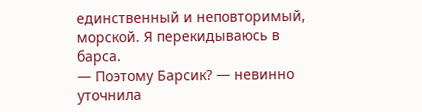единственный и неповторимый, морской. Я перекидываюсь в барса.
— Поэтому Барсик? — невинно уточнила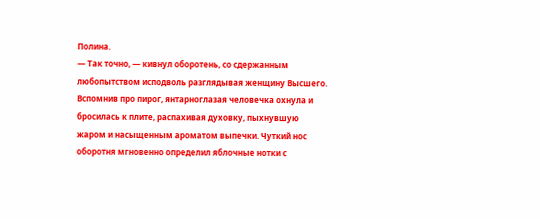Полина.
— Так точно, — кивнул оборотень, со сдержанным любопытством исподволь разглядывая женщину Высшего.
Вспомнив про пирог, янтарноглазая человечка охнула и бросилась к плите, распахивая духовку, пыхнувшую жаром и насыщенным ароматом выпечки. Чуткий нос оборотня мгновенно определил яблочные нотки с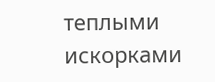теплыми искорками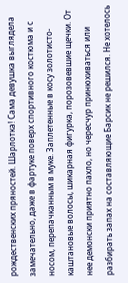рождественских пряностей. Шарлотка! Сама девушка выглядела замечательно, даже в фартуке поверх спортивного костюма и с носом, перепачканным в муке. Заплетенные в косу золотисто-каштановые волосы, шикарная фигурка, порозовевшие щечки. От нее демонски приятно пахло, но чересчур принюхиваться или разбирать запах на составляющие Барсик не решился. Не хотелось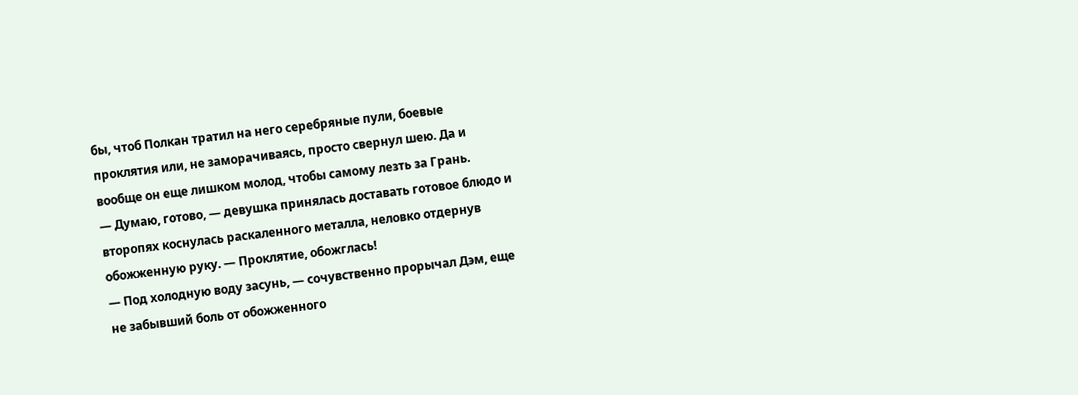бы, чтоб Полкан тратил на него серебряные пули, боевые проклятия или, не заморачиваясь, просто свернул шею. Да и вообще он еще лишком молод, чтобы самому лезть за Грань.
— Думаю, готово, — девушка принялась доставать готовое блюдо и второпях коснулась раскаленного металла, неловко отдернув обожженную руку. — Проклятие, обожглась!
— Под холодную воду засунь, — сочувственно прорычал Дэм, еще не забывший боль от обожженного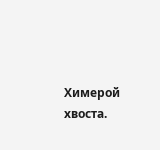Химерой хвоста.